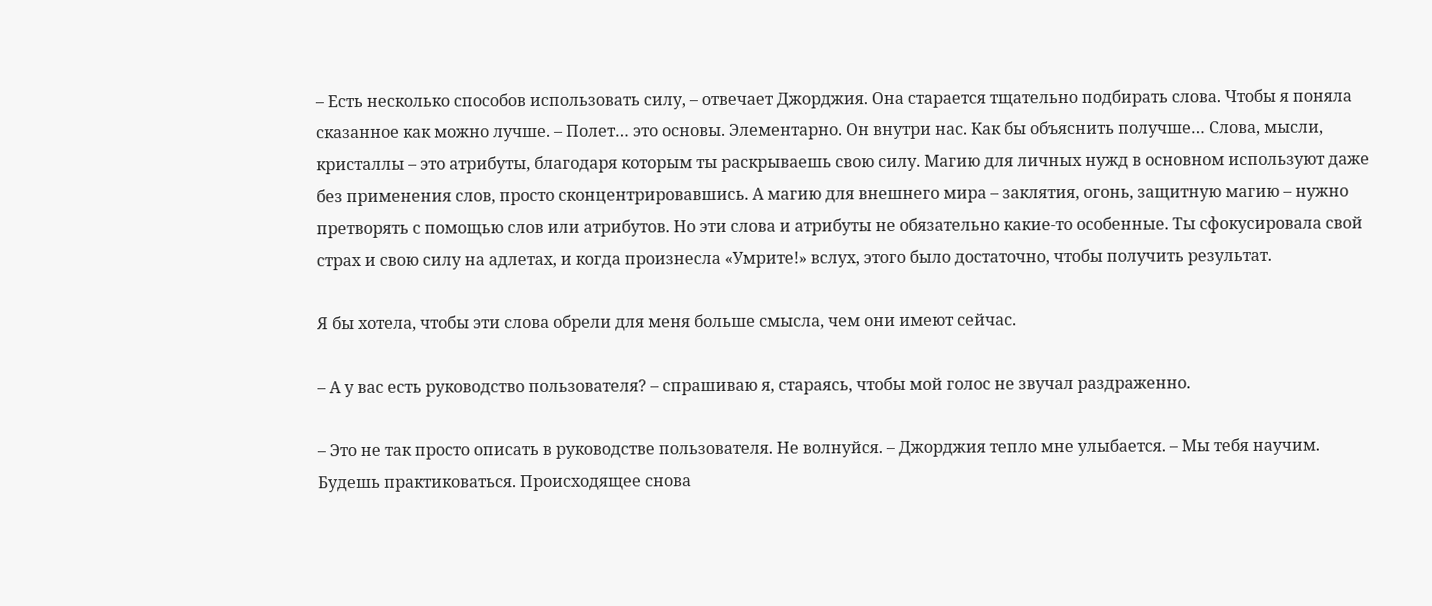– Есть несколько способов использовать силу, – отвечает Джорджия. Она старается тщательно подбирать слова. Чтобы я поняла сказанное как можно лучше. – Полет… это основы. Элементарно. Он внутри нас. Как бы объяснить получше… Слова, мысли, кристаллы – это атрибуты, благодаря которым ты раскрываешь свою силу. Магию для личных нужд в основном используют даже без применения слов, просто сконцентрировавшись. А магию для внешнего мира – заклятия, огонь, защитную магию – нужно претворять с помощью слов или атрибутов. Но эти слова и атрибуты не обязательно какие-то особенные. Ты сфокусировала свой страх и свою силу на адлетах, и когда произнесла «Умрите!» вслух, этого было достаточно, чтобы получить результат.

Я бы хотела, чтобы эти слова обрели для меня больше смысла, чем они имеют сейчас.

– А у вас есть руководство пользователя? – спрашиваю я, стараясь, чтобы мой голос не звучал раздраженно.

– Это не так просто описать в руководстве пользователя. Не волнуйся. – Джорджия тепло мне улыбается. – Мы тебя научим. Будешь практиковаться. Происходящее снова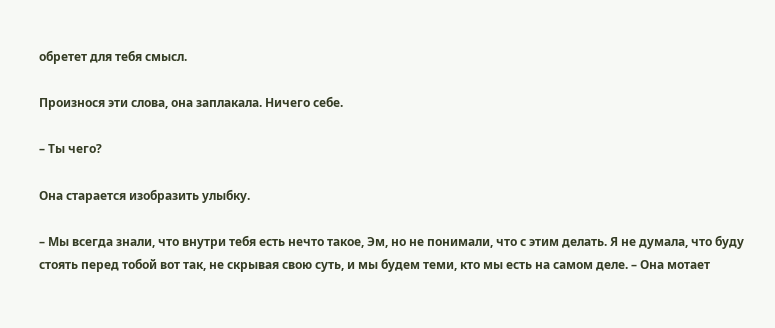обретет для тебя смысл.

Произнося эти слова, она заплакала. Ничего себе.

– Ты чего?

Она старается изобразить улыбку.

– Мы всегда знали, что внутри тебя есть нечто такое, Эм, но не понимали, что с этим делать. Я не думала, что буду стоять перед тобой вот так, не скрывая свою суть, и мы будем теми, кто мы есть на самом деле. – Она мотает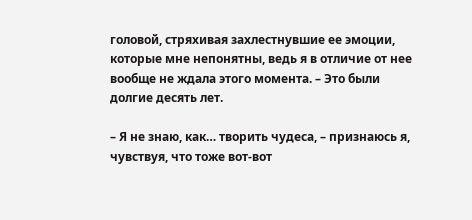головой, стряхивая захлестнувшие ее эмоции, которые мне непонятны, ведь я в отличие от нее вообще не ждала этого момента. – Это были долгие десять лет.

– Я не знаю, как… творить чудеса, – признаюсь я, чувствуя, что тоже вот-вот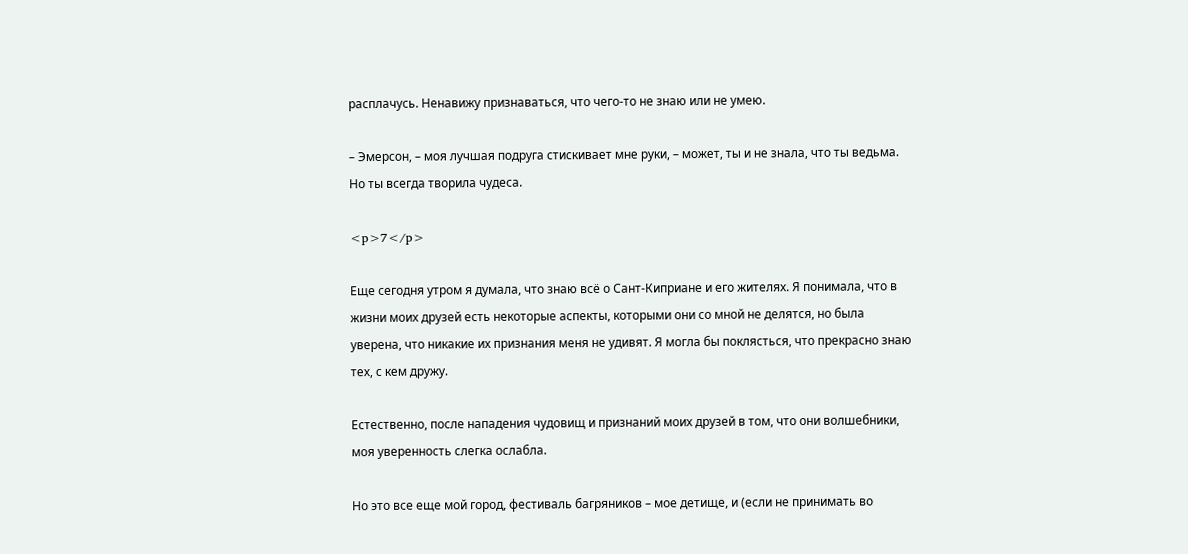расплачусь. Ненавижу признаваться, что чего-то не знаю или не умею.

– Эмерсон, – моя лучшая подруга стискивает мне руки, – может, ты и не знала, что ты ведьма. Но ты всегда творила чудеса.

<p>7</p>

Еще сегодня утром я думала, что знаю всё о Сант-Киприане и его жителях. Я понимала, что в жизни моих друзей есть некоторые аспекты, которыми они со мной не делятся, но была уверена, что никакие их признания меня не удивят. Я могла бы поклясться, что прекрасно знаю тех, с кем дружу.

Естественно, после нападения чудовищ и признаний моих друзей в том, что они волшебники, моя уверенность слегка ослабла.

Но это все еще мой город, фестиваль багряников – мое детище, и (если не принимать во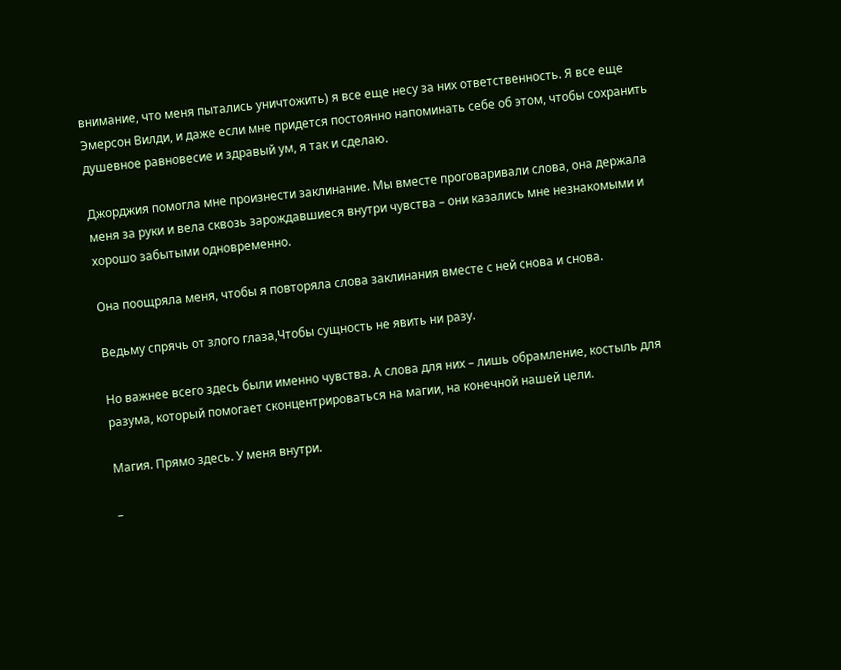внимание, что меня пытались уничтожить) я все еще несу за них ответственность. Я все еще Эмерсон Вилди, и даже если мне придется постоянно напоминать себе об этом, чтобы сохранить душевное равновесие и здравый ум, я так и сделаю.

Джорджия помогла мне произнести заклинание. Мы вместе проговаривали слова, она держала меня за руки и вела сквозь зарождавшиеся внутри чувства – они казались мне незнакомыми и хорошо забытыми одновременно.

Она поощряла меня, чтобы я повторяла слова заклинания вместе с ней снова и снова.

Ведьму спрячь от злого глаза,Чтобы сущность не явить ни разу.

Но важнее всего здесь были именно чувства. А слова для них – лишь обрамление, костыль для разума, который помогает сконцентрироваться на магии, на конечной нашей цели.

Магия. Прямо здесь. У меня внутри.

–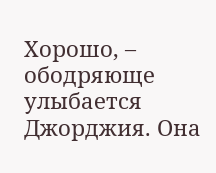Хорошо, – ободряюще улыбается Джорджия. Она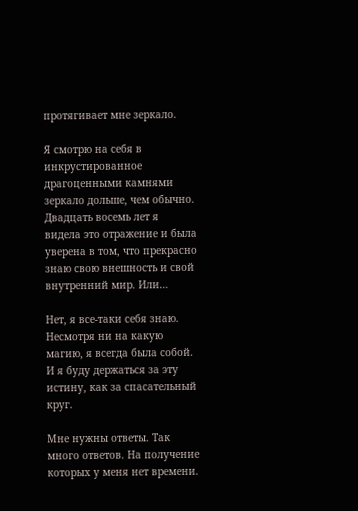протягивает мне зеркало.

Я смотрю на себя в инкрустированное драгоценными камнями зеркало дольше, чем обычно. Двадцать восемь лет я видела это отражение и была уверена в том, что прекрасно знаю свою внешность и свой внутренний мир. Или…

Нет, я все-таки себя знаю. Несмотря ни на какую магию, я всегда была собой. И я буду держаться за эту истину, как за спасательный круг.

Мне нужны ответы. Так много ответов. На получение которых у меня нет времени.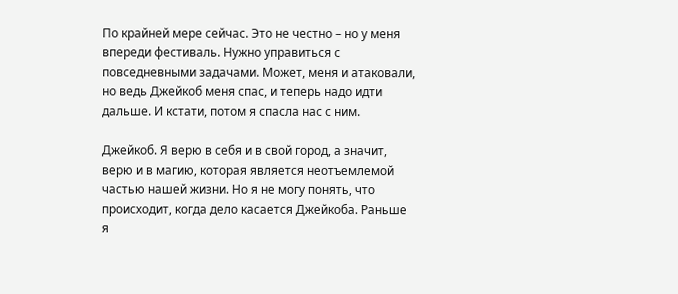По крайней мере сейчас. Это не честно – но у меня впереди фестиваль. Нужно управиться с повседневными задачами. Может, меня и атаковали, но ведь Джейкоб меня спас, и теперь надо идти дальше. И кстати, потом я спасла нас с ним.

Джейкоб. Я верю в себя и в свой город, а значит, верю и в магию, которая является неотъемлемой частью нашей жизни. Но я не могу понять, что происходит, когда дело касается Джейкоба. Раньше я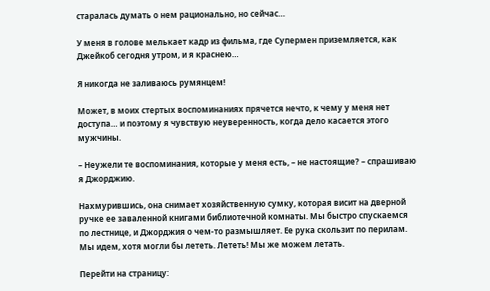старалась думать о нем рационально, но сейчас…

У меня в голове мелькает кадр из фильма, где Супермен приземляется, как Джейкоб сегодня утром, и я краснею…

Я никогда не заливаюсь румянцем!

Может, в моих стертых воспоминаниях прячется нечто, к чему у меня нет доступа… и поэтому я чувствую неуверенность, когда дело касается этого мужчины.

– Неужели те воспоминания, которые у меня есть, – не настоящие? – спрашиваю я Джорджию.

Нахмурившись, она снимает хозяйственную сумку, которая висит на дверной ручке ее заваленной книгами библиотечной комнаты. Мы быстро спускаемся по лестнице, и Джорджия о чем-то размышляет. Ее рука скользит по перилам. Мы идем, хотя могли бы лететь. Лететь! Мы же можем летать.

Перейти на страницу: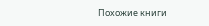Похожие книги